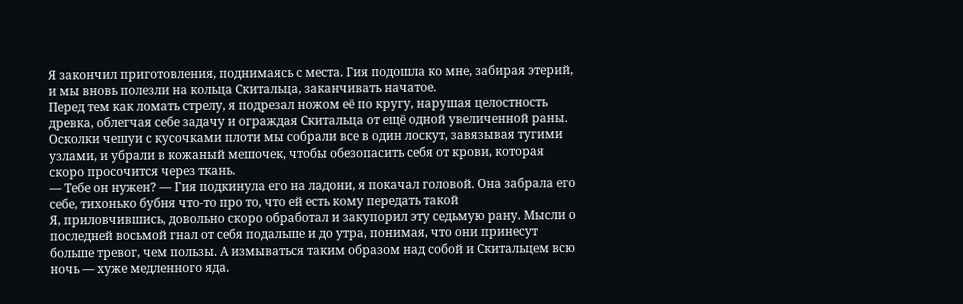Я закончил приготовления, поднимаясь с места. Гия подошла ко мне, забирая этерий, и мы вновь полезли на кольца Скитальца, заканчивать начатое.
Перед тем как ломать стрелу, я подрезал ножом её по кругу, нарушая целостность древка, облегчая себе задачу и ограждая Скитальца от ещё одной увеличенной раны. Осколки чешуи с кусочками плоти мы собрали все в один лоскут, завязывая тугими узлами, и убрали в кожаный мешочек, чтобы обезопасить себя от крови, которая скоро просочится через ткань.
— Тебе он нужен? — Гия подкинула его на ладони, я покачал головой. Она забрала его себе, тихонько бубня что-то про то, что ей есть кому передать такой
Я, приловчившись, довольно скоро обработал и закупорил эту седьмую рану. Мысли о последней восьмой гнал от себя подальше и до утра, понимая, что они принесут больше тревог, чем пользы. А измываться таким образом над собой и Скитальцем всю ночь — хуже медленного яда.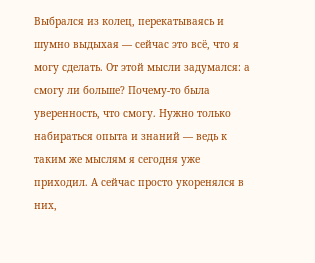Выбрался из колец, перекатываясь и шумно выдыхая — сейчас это всё, что я могу сделать. От этой мысли задумался: а смогу ли больше? Почему-то была уверенность, что смогу. Нужно только набираться опыта и знаний — ведь к таким же мыслям я сегодня уже приходил. А сейчас просто укоренялся в них,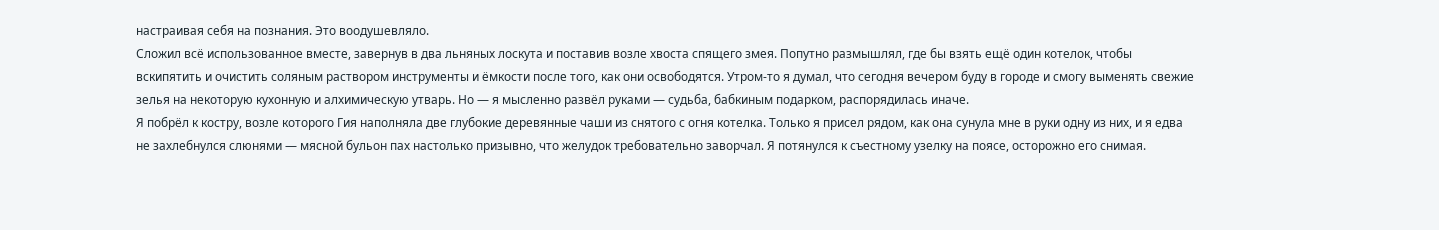настраивая себя на познания. Это воодушевляло.
Сложил всё использованное вместе, завернув в два льняных лоскута и поставив возле хвоста спящего змея. Попутно размышлял, где бы взять ещё один котелок, чтобы вскипятить и очистить соляным раствором инструменты и ёмкости после того, как они освободятся. Утром-то я думал, что сегодня вечером буду в городе и смогу выменять свежие зелья на некоторую кухонную и алхимическую утварь. Но — я мысленно развёл руками — судьба, бабкиным подарком, распорядилась иначе.
Я побрёл к костру, возле которого Гия наполняла две глубокие деревянные чаши из снятого с огня котелка. Только я присел рядом, как она сунула мне в руки одну из них, и я едва не захлебнулся слюнями — мясной бульон пах настолько призывно, что желудок требовательно заворчал. Я потянулся к съестному узелку на поясе, осторожно его снимая.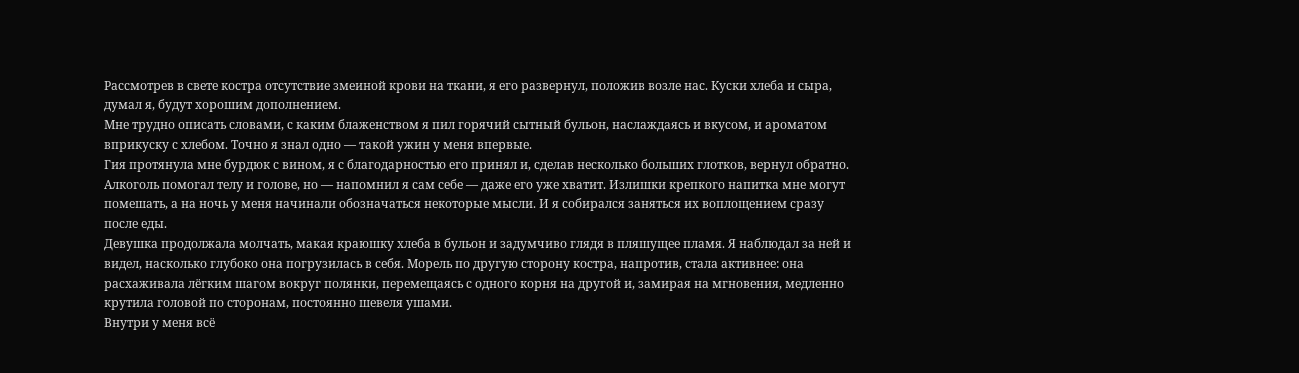Рассмотрев в свете костра отсутствие змеиной крови на ткани, я его развернул, положив возле нас. Куски хлеба и сыра, думал я, будут хорошим дополнением.
Мне трудно описать словами, с каким блаженством я пил горячий сытный бульон, наслаждаясь и вкусом, и ароматом вприкуску с хлебом. Точно я знал одно — такой ужин у меня впервые.
Гия протянула мне бурдюк с вином, я с благодарностью его принял и, сделав несколько больших глотков, вернул обратно. Алкоголь помогал телу и голове, но — напомнил я сам себе — даже его уже хватит. Излишки крепкого напитка мне могут помешать, а на ночь у меня начинали обозначаться некоторые мысли. И я собирался заняться их воплощением сразу после еды.
Девушка продолжала молчать, макая краюшку хлеба в бульон и задумчиво глядя в пляшущее пламя. Я наблюдал за ней и видел, насколько глубоко она погрузилась в себя. Морель по другую сторону костра, напротив, стала активнее: она расхаживала лёгким шагом вокруг полянки, перемещаясь с одного корня на другой и, замирая на мгновения, медленно крутила головой по сторонам, постоянно шевеля ушами.
Внутри у меня всё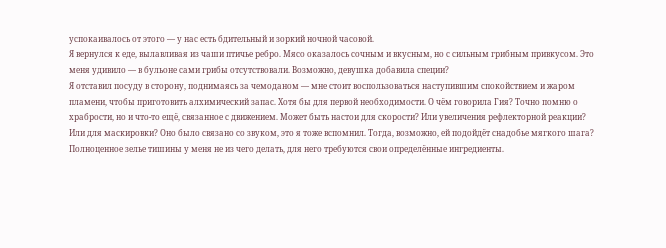успокаивалось от этого — у нас есть бдительный и зоркий ночной часовой.
Я вернулся к еде, вылавливая из чаши птичье ребро. Мясо оказалось сочным и вкусным, но с сильным грибным привкусом. Это меня удивило — в бульоне сами грибы отсутствовали. Возможно, девушка добавила специи?
Я отставил посуду в сторону, поднимаясь за чемоданом — мне стоит воспользоваться наступившим спокойствием и жаром пламени, чтобы приготовить алхимический запас. Хотя бы для первой необходимости. О чём говорила Гия? Точно помню о храбрости, но и что-то ещё, связанное с движением. Может быть настои для скорости? Или увеличения рефлекторной реакции? Или для маскировки? Оно было связано со звуком, это я тоже вспомнил. Тогда, возможно, ей подойдёт снадобье мягкого шага? Полноценное зелье тишины у меня не из чего делать, для него требуются свои определённые ингредиенты.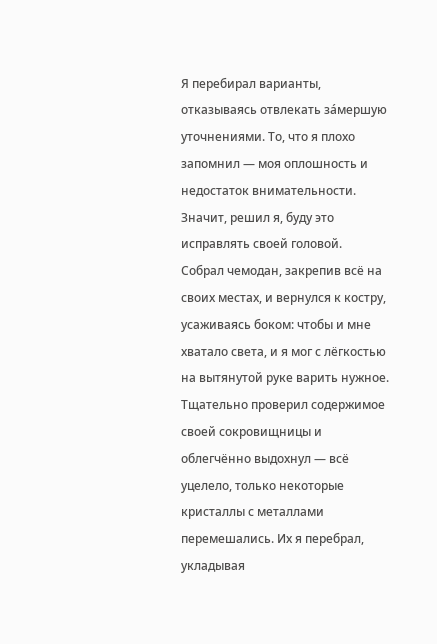Я перебирал варианты, отказываясь отвлекать зáмершую уточнениями. То, что я плохо запомнил — моя оплошность и недостаток внимательности. Значит, решил я, буду это исправлять своей головой.
Собрал чемодан, закрепив всё на своих местах, и вернулся к костру, усаживаясь боком: чтобы и мне хватало света, и я мог с лёгкостью на вытянутой руке варить нужное.
Тщательно проверил содержимое своей сокровищницы и облегчённо выдохнул — всё уцелело, только некоторые кристаллы с металлами перемешались. Их я перебрал, укладывая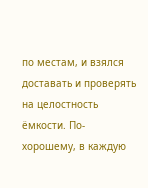по местам, и взялся доставать и проверять на целостность ёмкости. По-хорошему, в каждую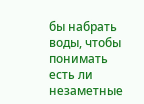бы набрать воды, чтобы понимать есть ли незаметные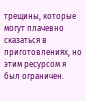трещины, которые могут плачевно сказаться в приготовлениях, но этим ресурсом я был ограничен.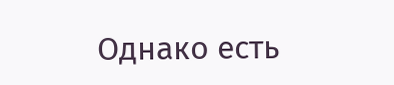Однако есть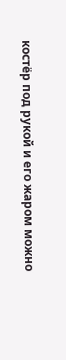костёр под рукой и его жаром можно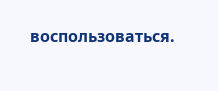воспользоваться.